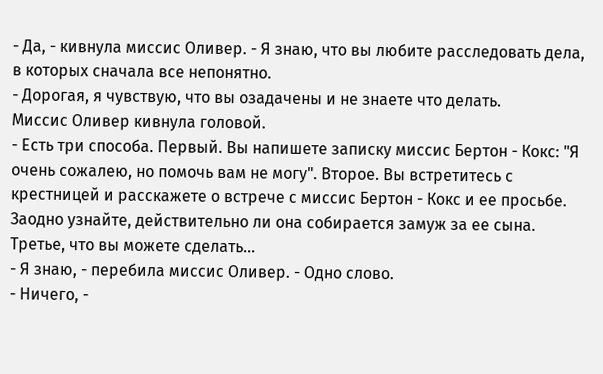- Да, - кивнула миссис Оливер. - Я знаю, что вы любите расследовать дела, в которых сначала все непонятно.
- Дорогая, я чувствую, что вы озадачены и не знаете что делать.
Миссис Оливер кивнула головой.
- Есть три способа. Первый. Вы напишете записку миссис Бертон - Кокс: "Я очень сожалею, но помочь вам не могу". Второе. Вы встретитесь с крестницей и расскажете о встрече с миссис Бертон - Кокс и ее просьбе. Заодно узнайте, действительно ли она собирается замуж за ее сына. Третье, что вы можете сделать...
- Я знаю, - перебила миссис Оливер. - Одно слово.
- Ничего, -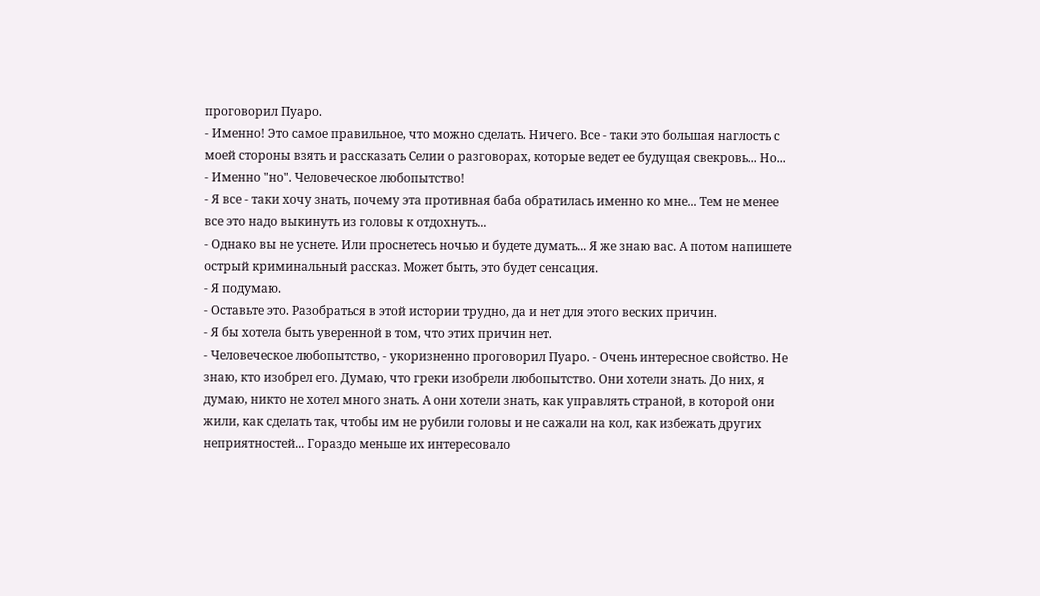проговорил Пуаро.
- Именно! Это самое правильное, что можно сделать. Ничего. Все - таки это большая наглость с моей стороны взять и рассказать Селии о разговорах, которые ведет ее будущая свекровь... Но...
- Именно "но". Человеческое любопытство!
- Я все - таки хочу знать, почему эта противная баба обратилась именно ко мне... Тем не менее все это надо выкинуть из головы к отдохнуть...
- Однако вы не уснете. Или проснетесь ночью и будете думать... Я же знаю вас. А потом напишете острый криминальный рассказ. Может быть, это будет сенсация.
- Я подумаю.
- Оставьте это. Разобраться в этой истории трудно, да и нет для этого веских причин.
- Я бы хотела быть уверенной в том, что этих причин нет.
- Человеческое любопытство, - укоризненно проговорил Пуаро. - Очень интересное свойство. Не знаю, кто изобрел его. Думаю, что греки изобрели любопытство. Они хотели знать. До них, я думаю, никто не хотел много знать. А они хотели знать, как управлять страной, в которой они жили, как сделать так, чтобы им не рубили головы и не сажали на кол, как избежать других неприятностей... Гораздо меньше их интересовало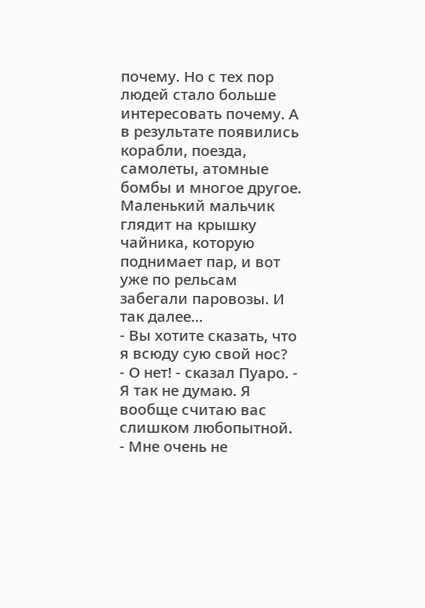почему. Но с тех пор людей стало больше интересовать почему. А в результате появились корабли, поезда, самолеты, атомные бомбы и многое другое. Маленький мальчик глядит на крышку чайника, которую поднимает пар, и вот уже по рельсам забегали паровозы. И так далее...
- Вы хотите сказать, что я всюду сую свой нос?
- О нет! - сказал Пуаро. - Я так не думаю. Я вообще считаю вас слишком любопытной.
- Мне очень не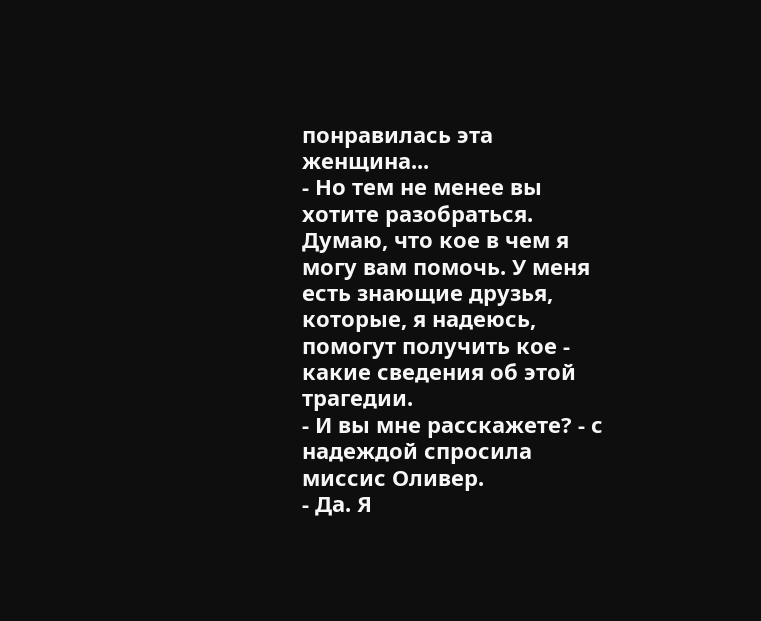понравилась эта женщина...
- Но тем не менее вы хотите разобраться. Думаю, что кое в чем я могу вам помочь. У меня есть знающие друзья, которые, я надеюсь, помогут получить кое - какие сведения об этой трагедии.
- И вы мне расскажете? - с надеждой спросила миссис Оливер.
- Да. Я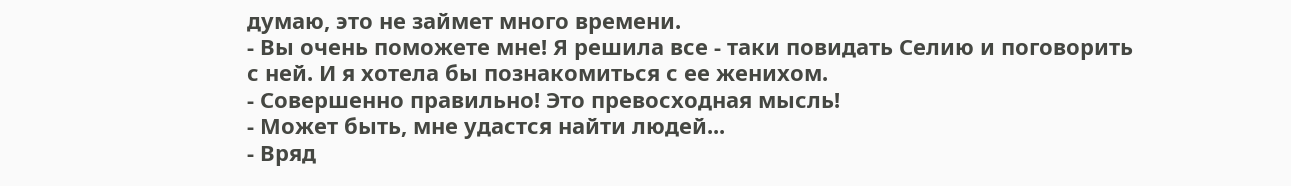думаю, это не займет много времени.
- Вы очень поможете мне! Я решила все - таки повидать Селию и поговорить с ней. И я хотела бы познакомиться с ее женихом.
- Совершенно правильно! Это превосходная мысль!
- Может быть, мне удастся найти людей...
- Вряд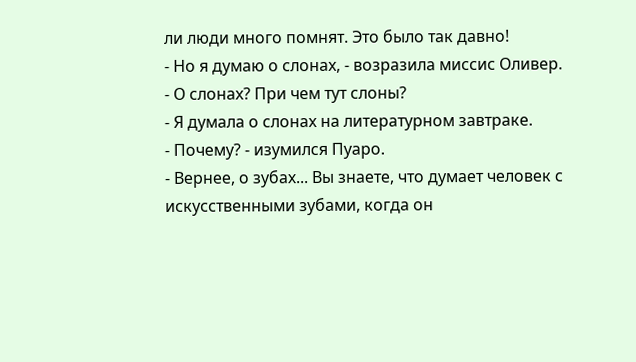ли люди много помнят. Это было так давно!
- Но я думаю о слонах, - возразила миссис Оливер.
- О слонах? При чем тут слоны?
- Я думала о слонах на литературном завтраке.
- Почему? - изумился Пуаро.
- Вернее, о зубах... Вы знаете, что думает человек с искусственными зубами, когда он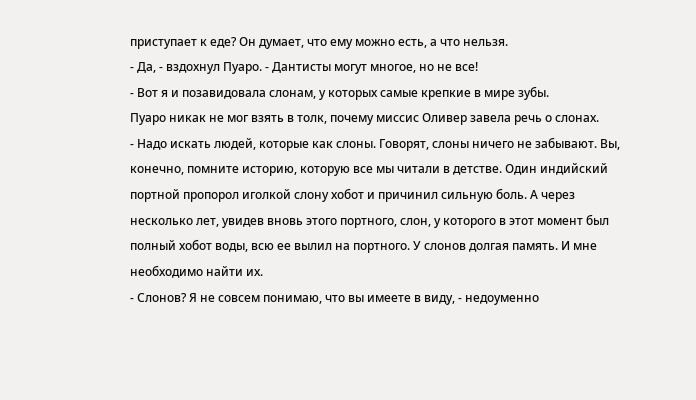приступает к еде? Он думает, что ему можно есть, а что нельзя.
- Да, - вздохнул Пуаро. - Дантисты могут многое, но не все!
- Вот я и позавидовала слонам, у которых самые крепкие в мире зубы.
Пуаро никак не мог взять в толк, почему миссис Оливер завела речь о слонах.
- Надо искать людей, которые как слоны. Говорят, слоны ничего не забывают. Вы, конечно, помните историю, которую все мы читали в детстве. Один индийский портной пропорол иголкой слону хобот и причинил сильную боль. А через несколько лет, увидев вновь этого портного, слон, у которого в этот момент был полный хобот воды, всю ее вылил на портного. У слонов долгая память. И мне необходимо найти их.
- Слонов? Я не совсем понимаю, что вы имеете в виду, - недоуменно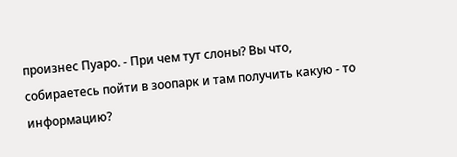произнес Пуаро. - При чем тут слоны? Вы что, собираетесь пойти в зоопарк и там получить какую - то информацию?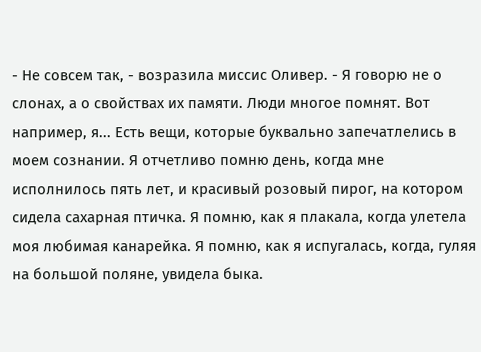- Не совсем так, - возразила миссис Оливер. - Я говорю не о слонах, а о свойствах их памяти. Люди многое помнят. Вот например, я... Есть вещи, которые буквально запечатлелись в моем сознании. Я отчетливо помню день, когда мне исполнилось пять лет, и красивый розовый пирог, на котором сидела сахарная птичка. Я помню, как я плакала, когда улетела моя любимая канарейка. Я помню, как я испугалась, когда, гуляя на большой поляне, увидела быка.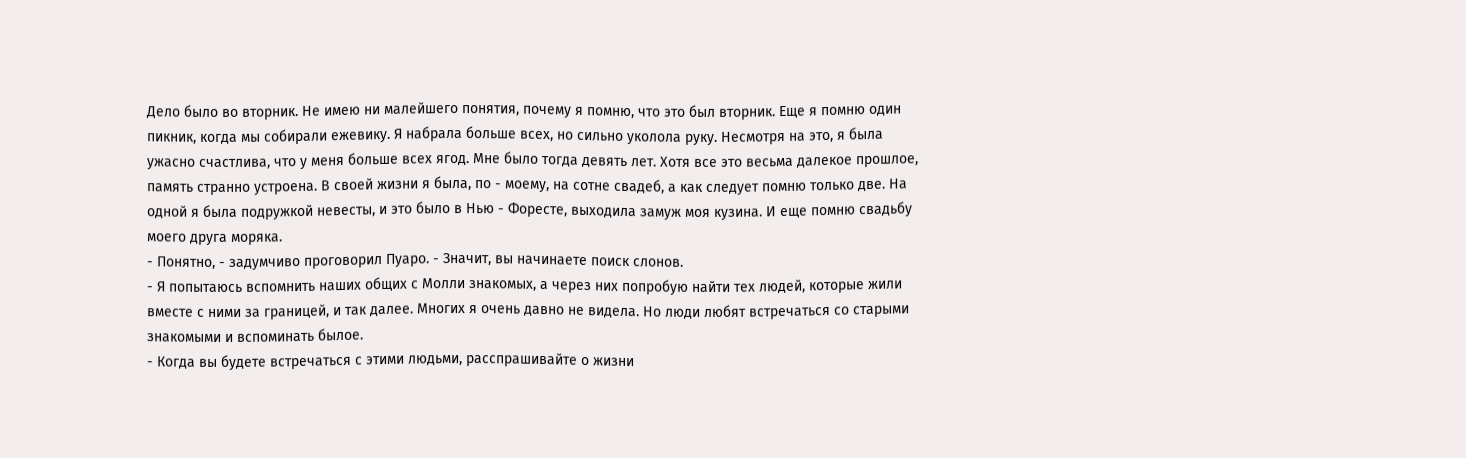Дело было во вторник. Не имею ни малейшего понятия, почему я помню, что это был вторник. Еще я помню один пикник, когда мы собирали ежевику. Я набрала больше всех, но сильно уколола руку. Несмотря на это, я была ужасно счастлива, что у меня больше всех ягод. Мне было тогда девять лет. Хотя все это весьма далекое прошлое, память странно устроена. В своей жизни я была, по - моему, на сотне свадеб, а как следует помню только две. На одной я была подружкой невесты, и это было в Нью - Форесте, выходила замуж моя кузина. И еще помню свадьбу моего друга моряка.
- Понятно, - задумчиво проговорил Пуаро. - Значит, вы начинаете поиск слонов.
- Я попытаюсь вспомнить наших общих с Молли знакомых, а через них попробую найти тех людей, которые жили вместе с ними за границей, и так далее. Многих я очень давно не видела. Но люди любят встречаться со старыми знакомыми и вспоминать былое.
- Когда вы будете встречаться с этими людьми, расспрашивайте о жизни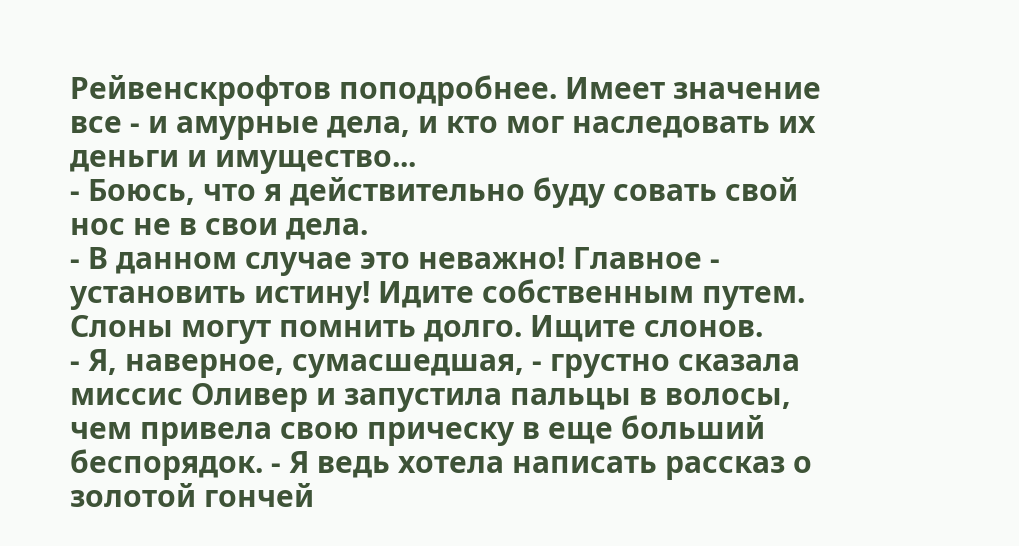Рейвенскрофтов поподробнее. Имеет значение все - и амурные дела, и кто мог наследовать их деньги и имущество...
- Боюсь, что я действительно буду совать свой нос не в свои дела.
- В данном случае это неважно! Главное - установить истину! Идите собственным путем. Слоны могут помнить долго. Ищите слонов.
- Я, наверное, сумасшедшая, - грустно сказала миссис Оливер и запустила пальцы в волосы, чем привела свою прическу в еще больший беспорядок. - Я ведь хотела написать рассказ о золотой гончей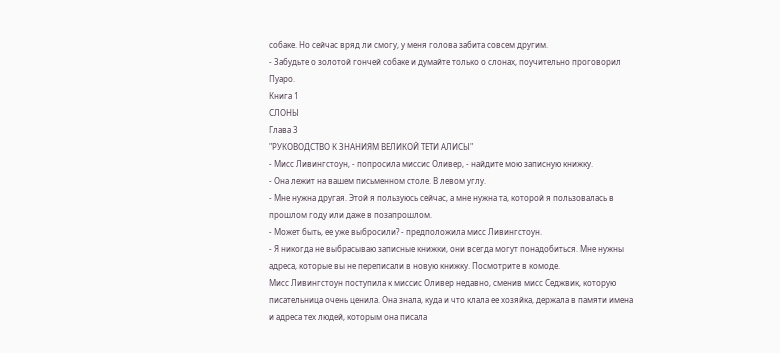собаке. Но сейчас вряд ли смогу, у меня голова забита совсем другим.
- Забудьте о золотой гончей собаке и думайте только о слонах, поучительно проговорил Пуаро.
Книга 1
СЛОНЫ
Глава 3
"РУКОВОДСТВО К ЗНАНИЯМ ВЕЛИКОЙ ТЕТИ АЛИСЫ"
- Мисс Ливингстоун, - попросила миссис Оливер, - найдите мою записную книжку.
- Она лежит на вашем письменном столе. В левом углу.
- Мне нужна другая. Этой я пользуюсь сейчас, а мне нужна та, которой я пользовалась в прошлом году или даже в позапрошлом.
- Может быть, ее уже выбросили? - предположила мисс Ливингстоун.
- Я никогда не выбрасываю записные книжки, они всегда могут понадобиться. Мне нужны адреса, которые вы не переписали в новую книжку. Посмотрите в комоде.
Мисс Ливингстоун поступила к миссис Оливер недавно, сменив мисс Седжвик, которую писательница очень ценила. Она знала, куда и что клала ее хозяйка, держала в памяти имена и адреса тех людей, которым она писала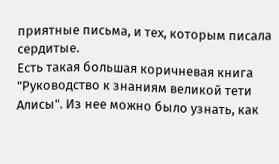приятные письма, и тех, которым писала сердитые.
Есть такая большая коричневая книга "Руководство к знаниям великой тети Алисы". Из нее можно было узнать, как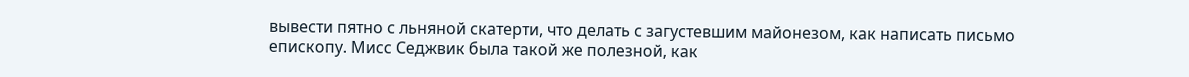вывести пятно с льняной скатерти, что делать с загустевшим майонезом, как написать письмо епископу. Мисс Седжвик была такой же полезной, как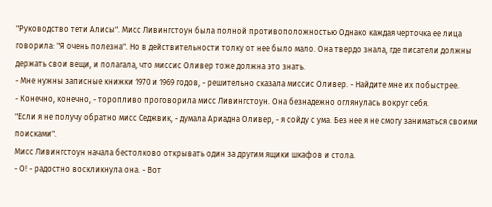"Руководство тети Алисы". Мисс Ливингстоун была полной противоположностью Однако каждая черточка ее лица говорила: "Я очень полезна". Но в действительности толку от нее было мало. Она твердо знала, где писатели должны держать свои вещи, и полагала, что миссис Оливер тоже должна это знать.
- Мне нужны записные книжки 1970 и 1969 годов, - решительно сказала миссис Оливер. - Найдите мне их побыстрее.
- Конечно, конечно, - торопливо проговорила мисс Ливингстоун. Она безнадежно оглянулась вокруг себя.
"Если я не получу обратно мисс Седжвик, - думала Ариадна Оливер, - я сойду с ума. Без нее я не смогу заниматься своими поисками".
Мисс Ливингстоун начала бестолково открывать один за другим ящики шкафов и стола.
- О! - радостно воскликнула она. - Вот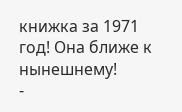книжка за 1971 год! Она ближе к нынешнему!
-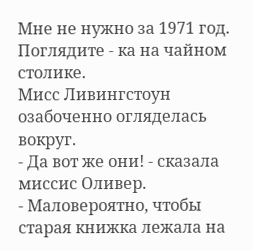Мне не нужно за 1971 год. Поглядите - ка на чайном столике.
Мисс Ливингстоун озабоченно огляделась вокруг.
- Да вот же они! - сказала миссис Оливер.
- Маловероятно, чтобы старая книжка лежала на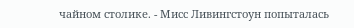чайном столике. - Мисс Ливингстоун попыталась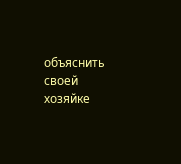объяснить своей хозяйке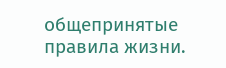общепринятые правила жизни.